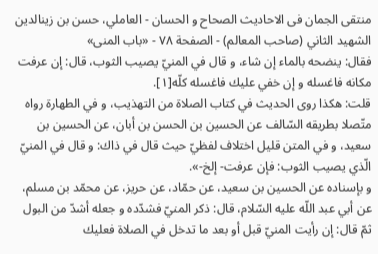منتقى الجمان فى الاحاديث الصحاح و الحسان - العاملي، حسن بن زينالدين الشهيد الثاني (صاحب المعالم) - الصفحة ٧٨ - «باب المنى»
فقال: ينضحه بالماء إن شاء، و قال في المنيّ يصيب الثوب، قال: إن عرفت مكانه فاغسله و إن خفي عليك فاغسله كلّه[١].
قلت: هكذا روى الحديث في كتاب الصلاة من التهذيب، و في الطهارة رواه متّصلا بطريقه السّالف عن الحسين بن الحسن بن أبان، عن الحسين بن سعيد، و في المتن قليل اختلاف لفظيّ حيث قال في ذاك: و قال في المنيّ الّذي يصيب الثوب: فإن عرفت- إلخ-».
و بإسناده عن الحسين بن سعيد، عن حمّاد، عن حريز، عن محمّد بن مسلم، عن أبي عبد اللّه عليه السّلام، قال: ذكر المنيّ فشدّده و جعله أشدّ من البول ثمّ قال: إن رأيت المنيّ قبل أو بعد ما تدخل في الصلاة فعليك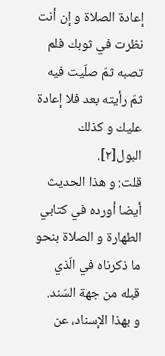إعادة الصلاة و إن أنت نظرت في ثوبك فلم تصبه ثمّ صلّيت فيه ثمّ رأيته بعد فلا إعادة عليك و كذلك البول[٢].
قلت: و هذا الحديث أيضا أورده في كتابي الطهارة و الصلاة بنحو ما ذكرناه في الّذي قبله من جهة السّند.
و بهذا الإسناد، عن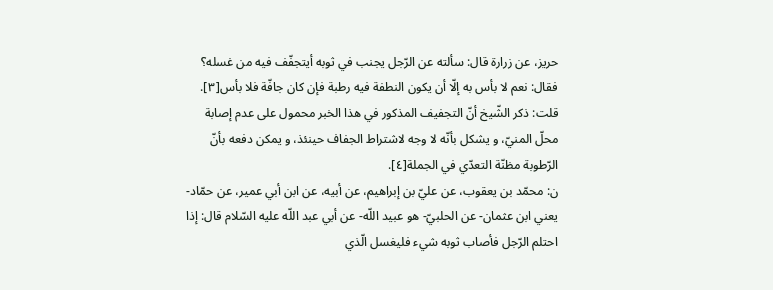حريز، عن زرارة قال: سألته عن الرّجل يجنب في ثوبه أيتجفّف فيه من غسله؟ فقال: نعم لا بأس به إلّا أن يكون النطفة فيه رطبة فإن كان جافّة فلا بأس[٣].
قلت: ذكر الشّيخ أنّ التجفيف المذكور في هذا الخبر محمول على عدم إصابة محلّ المنيّ، و يشكل بأنّه لا وجه لاشتراط الجفاف حينئذ، و يمكن دفعه بأنّ الرّطوبة مظنّة التعدّي في الجملة[٤].
ن: محمّد بن يعقوب، عن عليّ بن إبراهيم، عن أبيه، عن ابن أبي عمير، عن حمّاد- يعني ابن عثمان- عن الحلبيّ- هو عبيد اللّه- عن أبي عبد اللّه عليه السّلام قال: إذا احتلم الرّجل فأصاب ثوبه شيء فليغسل الّذي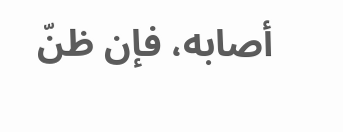أصابه، فإن ظنّ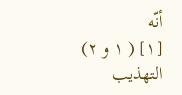أنّه
[١] ( ١ و ٢) التهذيب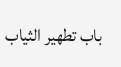باب تطهير الثياب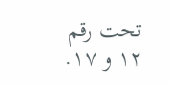تحت رقم ١٢ و ١٧.